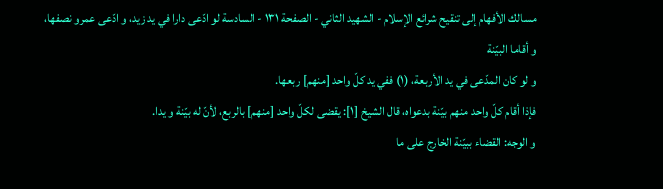مسالك الأفهام إلى تنقيح شرائع الإسلام - الشهيد الثاني - الصفحة ١٣١ - السادسة لو ادّعى دارا في يد زيد، و ادّعى عمرو نصفها، و أقاما البيّنة
و لو كان المدّعى في يد الأربعة، (١) ففي يد كلّ واحد [منهم] ربعها.
فإذا أقام كلّ واحد منهم بيّنة بدعواه، قال الشيخ [١]: يقضى لكلّ واحد [منهم] بالربع، لأنّ له بيّنة و يدا.
و الوجه: القضاء ببيّنة الخارج على ما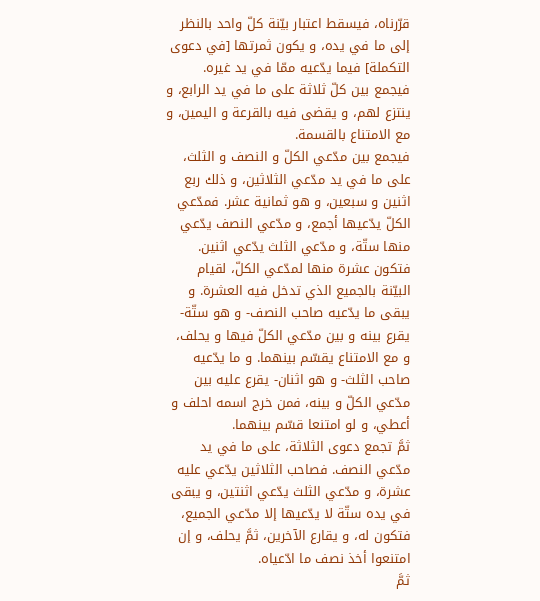قرّرناه، فيسقط اعتبار بيّنة كلّ واحد بالنظر إلى ما في يده، و يكون ثمرتها [في دعوى التكملة] فيما يدّعيه ممّا في يد غيره. فيجمع بين كلّ ثلاثة على ما في يد الرابع، و ينتزع لهم، و يقضى فيه بالقرعة و اليمين، و مع الامتناع بالقسمة.
فيجمع بين مدّعي الكلّ و النصف و الثلث، على ما في يد مدّعي الثلاثين، و ذلك ربع اثنين و سبعين، و هو ثمانية عشر. فمدّعي الكلّ يدّعيها أجمع، و مدّعي النصف يدّعي منها ستّة، و مدّعي الثلث يدّعي اثنين. فتكون عشرة منها لمدّعي الكلّ، لقيام البيّنة بالجميع الذي تدخل فيه العشرة. و يبقى ما يدّعيه صاحب النصف- و هو ستّة- يقرع بينه و بين مدّعي الكلّ فيها و يحلف، و مع الامتناع يقسّم بينهما. و ما يدّعيه صاحب الثلث- و هو اثنان- يقرع عليه بين مدّعي الكلّ و بينه، فمن خرج اسمه احلف و أعطي، و لو امتنعا قسّم بينهما.
ثمَّ تجمع دعوى الثلاثة، على ما في يد مدّعي النصف. فصاحب الثلاثين يدّعي عليه عشرة، و مدّعي الثلث يدّعي اثنتين، و يبقى في يده ستّة لا يدّعيها إلا مدّعي الجميع، فتكون له، و يقارع الآخرين، ثمَّ يحلف، و إن امتنعوا أخذ نصف ما ادّعياه.
ثمَّ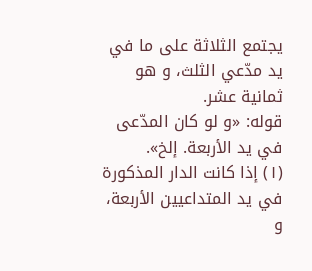يجتمع الثلاثة على ما في يد مدّعي الثلث، و هو ثمانية عشر.
قوله: «و لو كان المدّعى في يد الأربعة. إلخ».
(١) إذا كانت الدار المذكورة في يد المتداعيين الأربعة، و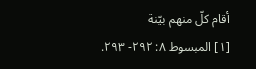أقام كلّ منهم بيّنة
[١] المبسوط ٨: ٢٩٢- ٢٩٣.